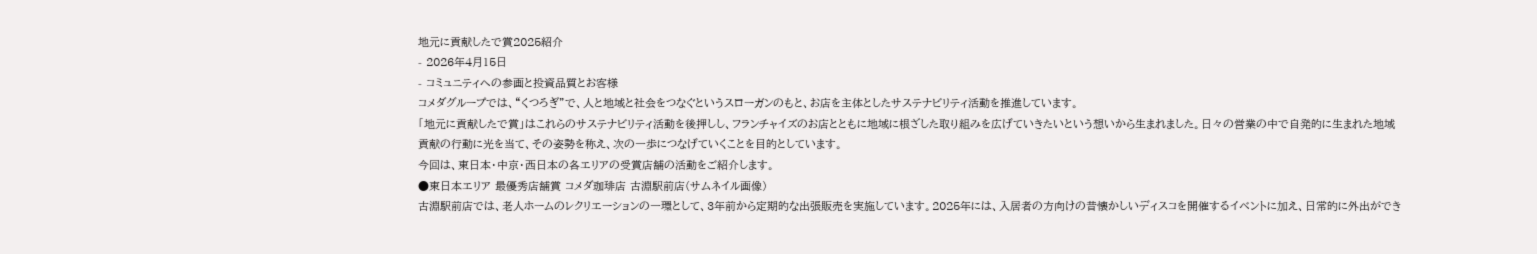地元に貢献したで賞2025紹介
- 2026年4月15日
- コミュニティへの参画と投資品質とお客様
コメダグループでは、“くつろぎ”で、人と地域と社会をつなぐというスローガンのもと、お店を主体としたサステナビリティ活動を推進しています。
「地元に貢献したで賞」はこれらのサステナビリティ活動を後押しし、フランチャイズのお店とともに地域に根ざした取り組みを広げていきたいという想いから生まれました。日々の営業の中で自発的に生まれた地域貢献の行動に光を当て、その姿勢を称え、次の一歩につなげていくことを目的としています。
今回は、東日本・中京・西日本の各エリアの受賞店舗の活動をご紹介します。
●東日本エリア 最優秀店舗賞 コメダ珈琲店 古淵駅前店(サムネイル画像)
古淵駅前店では、老人ホームのレクリエーションの一環として、3年前から定期的な出張販売を実施しています。2025年には、入居者の方向けの昔懐かしいディスコを開催するイベントに加え、日常的に外出ができ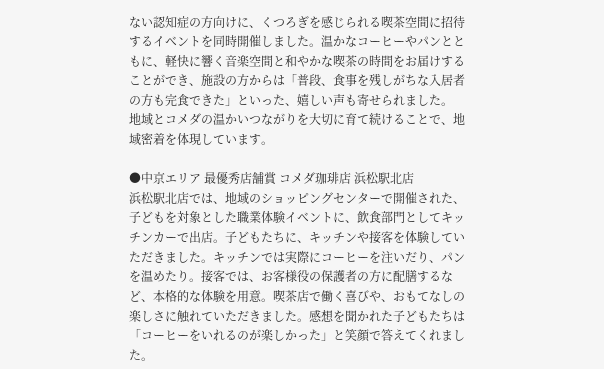ない認知症の方向けに、くつろぎを感じられる喫茶空間に招待するイベントを同時開催しました。温かなコーヒーやパンとともに、軽快に響く音楽空間と和やかな喫茶の時間をお届けすることができ、施設の方からは「普段、食事を残しがちな入居者の方も完食できた」といった、嬉しい声も寄せられました。
地域とコメダの温かいつながりを大切に育て続けることで、地域密着を体現しています。

●中京エリア 最優秀店舗賞 コメダ珈琲店 浜松駅北店
浜松駅北店では、地域のショッピングセンターで開催された、子どもを対象とした職業体験イベントに、飲食部門としてキッチンカーで出店。子どもたちに、キッチンや接客を体験していただきました。キッチンでは実際にコーヒーを注いだり、パンを温めたり。接客では、お客様役の保護者の方に配膳するなど、本格的な体験を用意。喫茶店で働く喜びや、おもてなしの楽しさに触れていただきました。感想を聞かれた子どもたちは「コーヒーをいれるのが楽しかった」と笑顔で答えてくれました。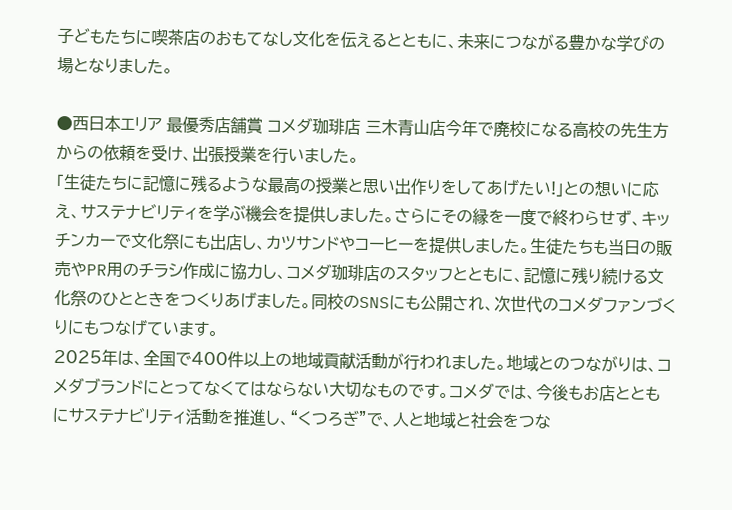子どもたちに喫茶店のおもてなし文化を伝えるとともに、未来につながる豊かな学びの場となりました。

●西日本エリア 最優秀店舗賞 コメダ珈琲店 三木青山店今年で廃校になる高校の先生方からの依頼を受け、出張授業を行いました。
「生徒たちに記憶に残るような最高の授業と思い出作りをしてあげたい!」との想いに応え、サステナビリティを学ぶ機会を提供しました。さらにその縁を一度で終わらせず、キッチンカーで文化祭にも出店し、カツサンドやコーヒーを提供しました。生徒たちも当日の販売やPR用のチラシ作成に協力し、コメダ珈琲店のスタッフとともに、記憶に残り続ける文化祭のひとときをつくりあげました。同校のSNSにも公開され、次世代のコメダファンづくりにもつなげています。
2025年は、全国で400件以上の地域貢献活動が行われました。地域とのつながりは、コメダブランドにとってなくてはならない大切なものです。コメダでは、今後もお店とともにサステナビリティ活動を推進し、“くつろぎ”で、人と地域と社会をつな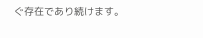ぐ存在であり続けます。